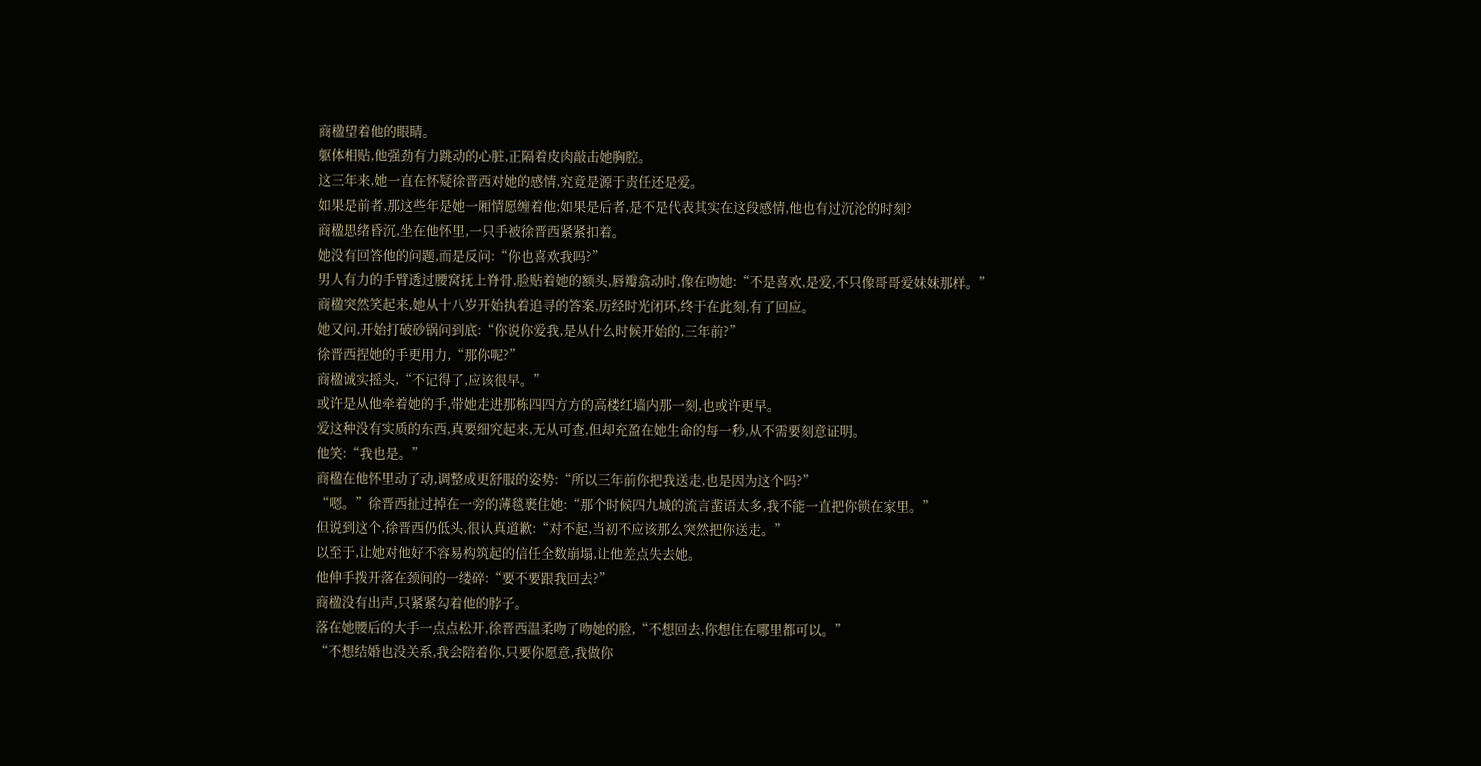商楹望着他的眼睛。
躯体相贴,他强劲有力跳动的心脏,正隔着皮肉敲击她胸腔。
这三年来,她一直在怀疑徐晋西对她的感情,究竟是源于责任还是爱。
如果是前者,那这些年是她一厢情愿缠着他;如果是后者,是不是代表其实在这段感情,他也有过沉沦的时刻?
商楹思绪昏沉,坐在他怀里,一只手被徐晋西紧紧扣着。
她没有回答他的问题,而是反问:“你也喜欢我吗?”
男人有力的手臂透过腰窝抚上脊骨,脸贴着她的额头,唇瓣翕动时,像在吻她:“不是喜欢,是爱,不只像哥哥爱妹妹那样。”
商楹突然笑起来,她从十八岁开始执着追寻的答案,历经时光闭环,终于在此刻,有了回应。
她又问,开始打破砂锅问到底:“你说你爱我,是从什么时候开始的,三年前?”
徐晋西捏她的手更用力,“那你呢?”
商楹诚实摇头,“不记得了,应该很早。”
或许是从他牵着她的手,带她走进那栋四四方方的高楼红墙内那一刻,也或许更早。
爱这种没有实质的东西,真要细究起来,无从可查,但却充盈在她生命的每一秒,从不需要刻意证明。
他笑:“我也是。”
商楹在他怀里动了动,调整成更舒服的姿势:“所以三年前你把我送走,也是因为这个吗?”
“嗯。”徐晋西扯过掉在一旁的薄毯裹住她:“那个时候四九城的流言蜚语太多,我不能一直把你锁在家里。”
但说到这个,徐晋西仍低头,很认真道歉:“对不起,当初不应该那么突然把你送走。”
以至于,让她对他好不容易构筑起的信任全数崩塌,让他差点失去她。
他伸手拨开落在颈间的一缕碎:“要不要跟我回去?”
商楹没有出声,只紧紧勾着他的脖子。
落在她腰后的大手一点点松开,徐晋西温柔吻了吻她的脸,“不想回去,你想住在哪里都可以。”
“不想结婚也没关系,我会陪着你,只要你愿意,我做你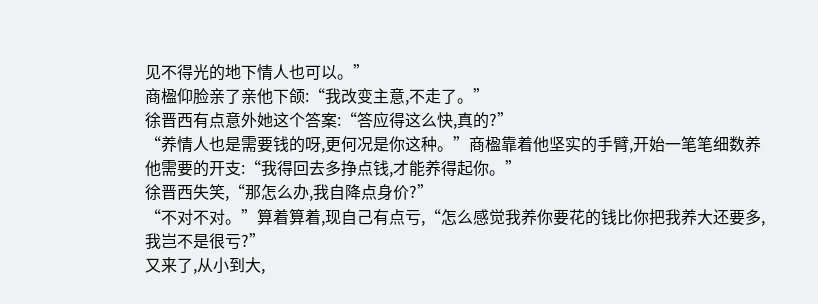见不得光的地下情人也可以。”
商楹仰脸亲了亲他下颌:“我改变主意,不走了。”
徐晋西有点意外她这个答案:“答应得这么快,真的?”
“养情人也是需要钱的呀,更何况是你这种。”商楹靠着他坚实的手臂,开始一笔笔细数养他需要的开支:“我得回去多挣点钱,才能养得起你。”
徐晋西失笑,“那怎么办,我自降点身价?”
“不对不对。”算着算着,现自己有点亏,“怎么感觉我养你要花的钱比你把我养大还要多,我岂不是很亏?”
又来了,从小到大,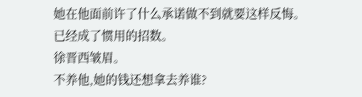她在他面前许了什么承诺做不到就要这样反悔。
已经成了惯用的招数。
徐晋西皱眉。
不养他,她的钱还想拿去养谁?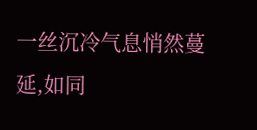一丝沉冷气息悄然蔓延,如同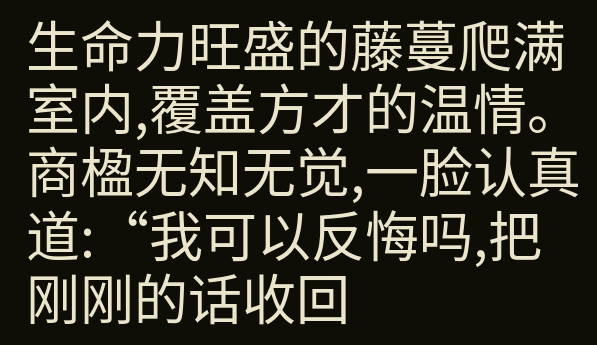生命力旺盛的藤蔓爬满室内,覆盖方才的温情。
商楹无知无觉,一脸认真道:“我可以反悔吗,把刚刚的话收回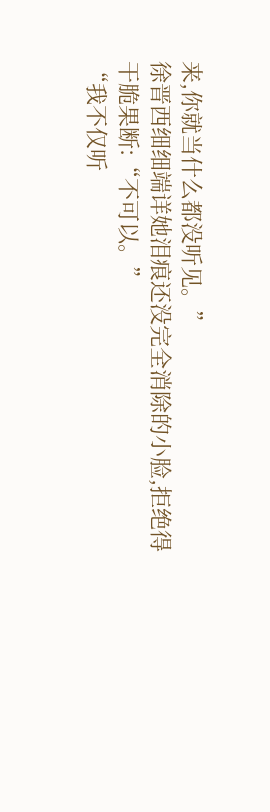来,你就当什么都没听见。”
徐晋西细细端详她泪痕还没完全消除的小脸,拒绝得干脆果断:“不可以。”
“我不仅听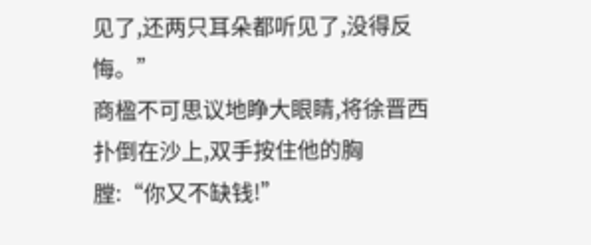见了,还两只耳朵都听见了,没得反悔。”
商楹不可思议地睁大眼睛,将徐晋西扑倒在沙上,双手按住他的胸膛:“你又不缺钱!”